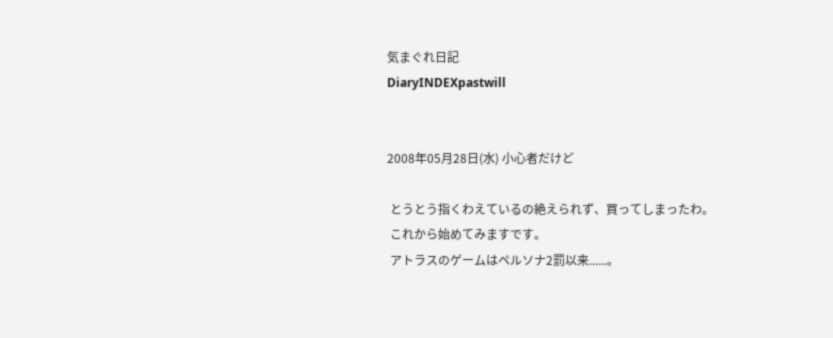気まぐれ日記
DiaryINDEXpastwill


2008年05月28日(水) 小心者だけど

 とうとう指くわえているの絶えられず、買ってしまったわ。
 これから始めてみますです。
 アトラスのゲームはペルソナ2罰以来......。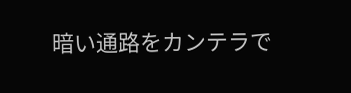暗い通路をカンテラで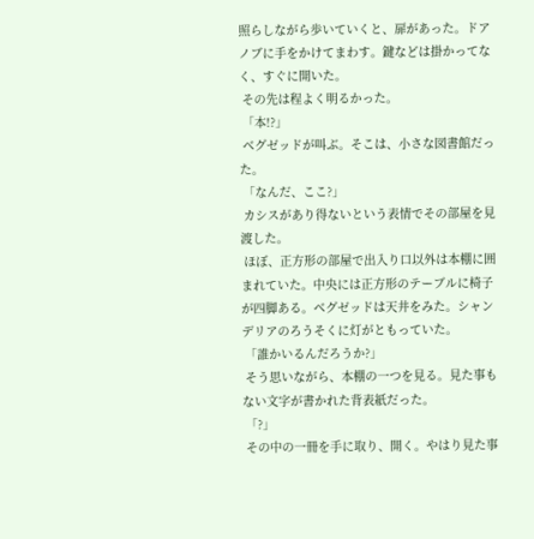照らしながら歩いていくと、扉があった。ドアノブに手をかけてまわす。鍵などは掛かってなく、すぐに開いた。
 その先は程よく明るかった。
 「本!?」
 ベグゼッドが叫ぶ。そこは、小さな図書館だった。
 「なんだ、ここ?」
 カシスがあり得ないという表情でその部屋を見渡した。
 ほぼ、正方形の部屋で出入り口以外は本棚に囲まれていた。中央には正方形のテーブルに椅子が四脚ある。ベグゼッドは天井をみた。シャンデリアのろうそくに灯がともっていた。
 「誰かいるんだろうか?」
 そう思いながら、本棚の一つを見る。見た事もない文字が書かれた背表紙だった。
 「?」
 その中の一冊を手に取り、開く。やはり見た事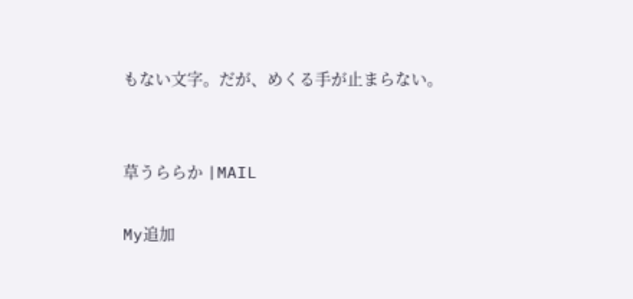もない文字。だが、めくる手が止まらない。


草うららか |MAIL

My追加